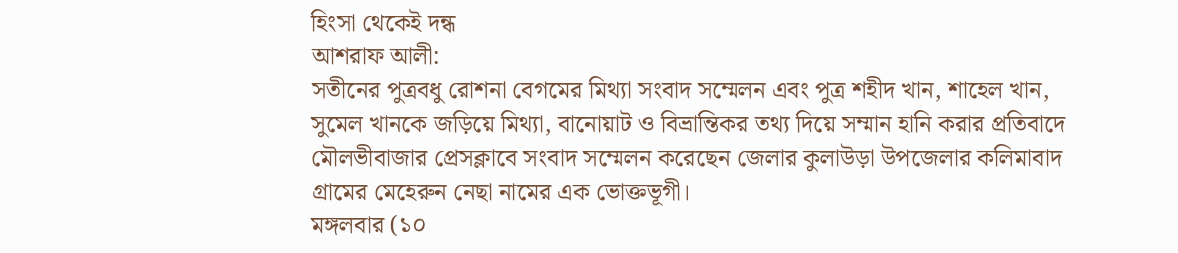হিংসা থেকেই দন্ধ
আশরাফ আলী:
সতীনের পুত্রবধু রোশনা বেগমের মিথ্যা সংবাদ সম্মেলন এবং পুত্র শহীদ খান, শাহেল খান, সুমেল খানকে জড়িয়ে মিথ্যা, বানোয়াট ও বিভ্রান্তিকর তথ্য দিয়ে সম্মান হানি করার প্রতিবাদে মৌলভীবাজার প্রেসক্লাবে সংবাদ সম্মেলন করেছেন জেলার কুলাউড়া উপজেলার কলিমাবাদ গ্রামের মেহেরুন নেছা নামের এক ভোক্তভূগী।
মঙ্গলবার (১০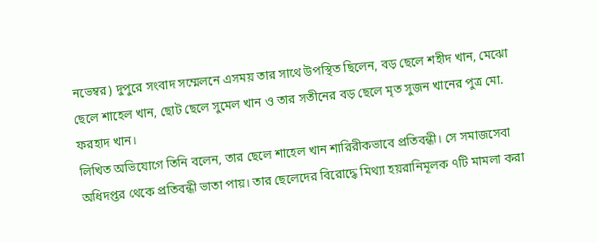নভেম্বর) দুপুরে সংবাদ সম্মেলনে এসময় তার সাথে উপস্থিত ছিলেন, বড় ছেলে শহীদ খান, মেঝো ছেলে শাহেল খান, ছোট ছেলে সুমেল খান ও তার সতীনের বড় ছেলে মৃত সুজন খানের পুত্র মো. ফরহাদ খান।
লিখিত অভিযোগে তিনি বলেন, তার ছেলে শাহেল খান শারিরীকভাবে প্রতিবন্ধী। সে সমাজসেবা অধিদপ্তর থেকে প্রতিবন্ধী ভাতা পায়। তার ছেলেদের বিরোদ্ধে মিথ্যা হয়রানিমূলক ৭টি মামলা করা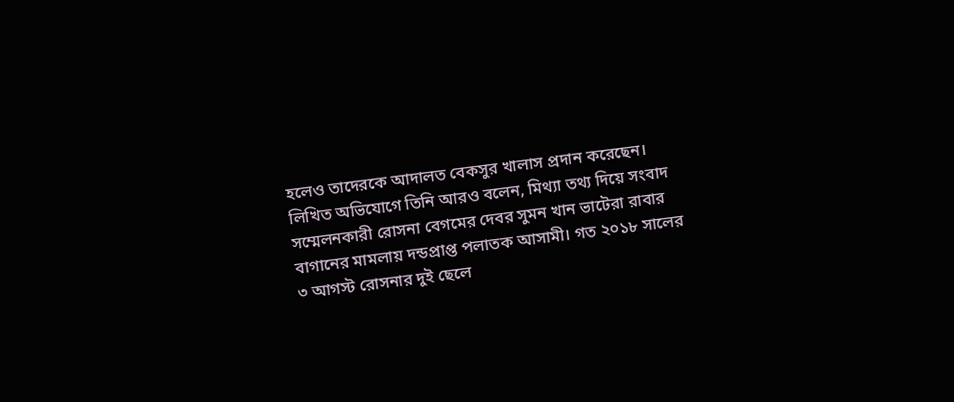হলেও তাদেরকে আদালত বেকসুর খালাস প্রদান করেছেন।
লিখিত অভিযোগে তিনি আরও বলেন, মিথ্যা তথ্য দিয়ে সংবাদ সম্মেলনকারী রোসনা বেগমের দেবর সুমন খান ভাটেরা রাবার বাগানের মামলায় দন্ডপ্রাপ্ত পলাতক আসামী। গত ২০১৮ সালের ৩ আগস্ট রোসনার দুই ছেলে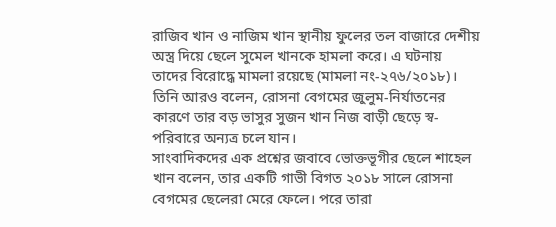রাজিব খান ও নাজিম খান স্থানীয় ফুলের তল বাজারে দেশীয় অস্ত্র দিয়ে ছেলে সুমেল খানকে হামলা করে। এ ঘটনায় তাদের বিরোদ্ধে মামলা রয়েছে (মামলা নং-২৭৬/২০১৮)।
তিনি আরও বলেন, রোসনা বেগমের জুলুম-নির্যাতনের কারণে তার বড় ভাসুর সুজন খান নিজ বাড়ী ছেড়ে স্ব-পরিবারে অন্যত্র চলে যান।
সাংবাদিকদের এক প্রশ্নের জবাবে ভোক্তভূগীর ছেলে শাহেল খান বলেন, তার একটি গাভী বিগত ২০১৮ সালে রোসনা বেগমের ছেলেরা মেরে ফেলে। পরে তারা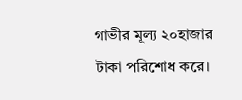গাভীর মূল্য ২০হাজার টাকা পরিশোধ করে।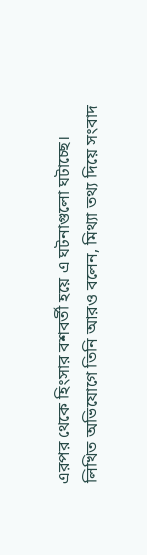এরপর থেকে হিংসার বশবর্তী হয়ে এ ঘটনাগুলো ঘটাচ্ছে।
লিখিত অভিযোগে তিনি আরও বলেন, মিথ্যা তথ্য দিয়ে সংবাদ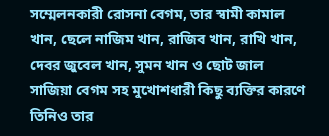সম্মেলনকারী রোসনা বেগম, তার স্বামী কামাল খান, ছেলে নাজিম খান, রাজিব খান, রাখি খান, দেবর জুবেল খান, সুমন খান ও ছোট জাল সাজিয়া বেগম সহ মুখোশধারী কিছু ব্যক্তির কারণে তিনিও তার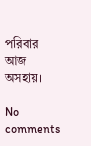পরিবার আজ অসহায়।

No comments